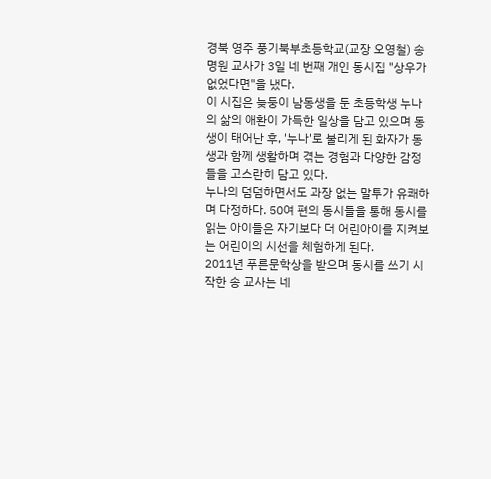경북 영주 풍기북부초등학교(교장 오영철) 송명원 교사가 3일 네 번째 개인 동시집 "상우가 없었다면"을 냈다.
이 시집은 늦둥이 남동생을 둔 초등학생 누나의 삶의 애환이 가득한 일상을 담고 있으며 동생이 태어난 후, '누나'로 불리게 된 화자가 동생과 함께 생활하며 겪는 경험과 다양한 감정들을 고스란히 담고 있다.
누나의 덤덤하면서도 과장 없는 말투가 유쾌하며 다정하다. 50여 편의 동시들을 통해 동시를 읽는 아이들은 자기보다 더 어린아이를 지켜보는 어린이의 시선을 체험하게 된다.
2011년 푸른문학상을 받으며 동시를 쓰기 시작한 송 교사는 네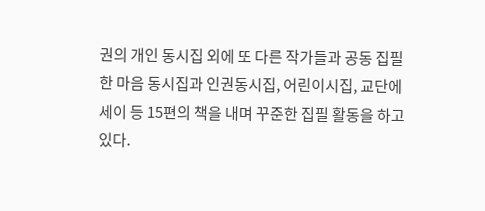권의 개인 동시집 외에 또 다른 작가들과 공동 집필한 마음 동시집과 인권동시집, 어린이시집, 교단에세이 등 15편의 책을 내며 꾸준한 집필 활동을 하고 있다.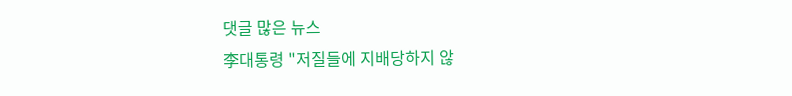댓글 많은 뉴스
李대통령 "저질들에 지배당하지 않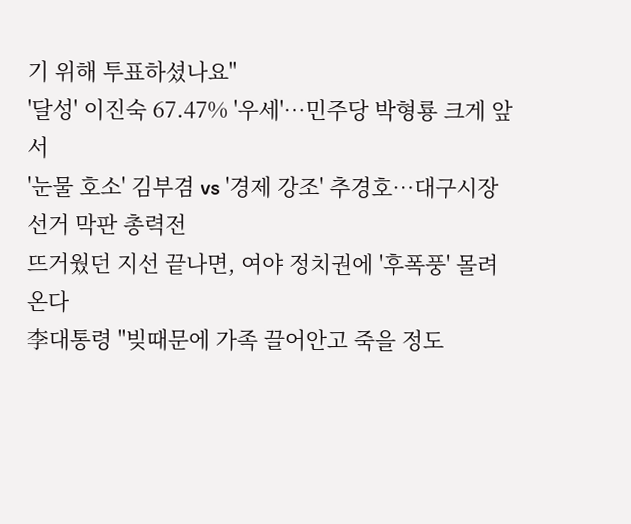기 위해 투표하셨나요"
'달성' 이진숙 67.47% '우세'…민주당 박형룡 크게 앞서
'눈물 호소' 김부겸 vs '경제 강조' 추경호…대구시장 선거 막판 총력전
뜨거웠던 지선 끝나면, 여야 정치권에 '후폭풍' 몰려온다
李대통령 "빚때문에 가족 끌어안고 죽을 정도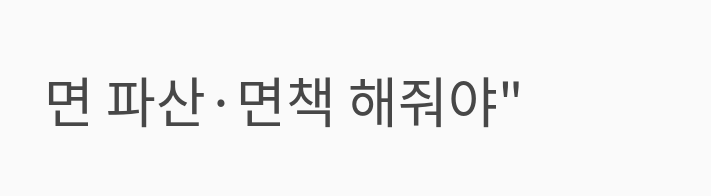면 파산·면책 해줘야"